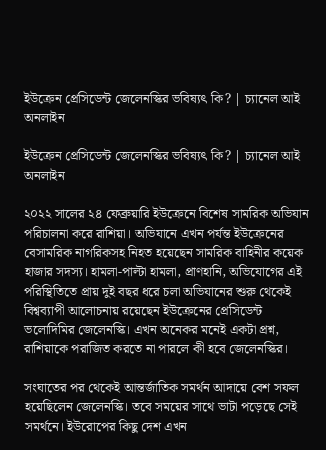ইউক্রেন প্রেসিডেন্ট জেলেনস্কির ভবিষ্যৎ কি? | চ্যানেল আই অনলাইন

ইউক্রেন প্রেসিডেন্ট জেলেনস্কির ভবিষ্যৎ কি? | চ্যানেল আই অনলাইন

২০২২ সালের ২৪ ফেব্রুয়ারি ইউক্রেনে বিশেষ সামরিক অভিযান পরিচালনা করে রাশিয়া। অভিযানে এখন পর্যন্ত ইউক্রেনের বেসামরিক নাগরিকসহ নিহত হয়েছেন সামরিক বাহিনীর কয়েক হাজার সদস্য। হামলা-পাল্টা হামলা, প্রাণহানি, অভিযোগের এই পরিস্থিতিতে প্রায় দুই বছর ধরে চলা অভিযানের শুরু থেকেই বিশ্বব্যাপী আলোচনায় রয়েছেন ইউক্রেনের প্রেসিডেন্ট ভলোদিমির জেলেনস্কি। এখন অনেকর মনেই একটা প্রশ্ন, রাশিয়াকে পরাজিত করতে না পারলে কী হবে জেলেনস্কির।

সংঘাতের পর থেকেই আন্তর্জাতিক সমর্থন আদায়ে বেশ সফল হয়েছিলেন জেলেনস্কি। তবে সময়ের সাথে ভাটা পড়েছে সেই সমর্থনে। ইউরোপের কিছু দেশ এখন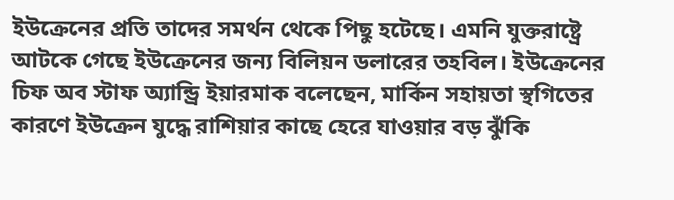ইউক্রেনের প্রতি তাদের সমর্থন থেকে পিছু হটেছে। এমনি যুক্তরাষ্ট্রে আটকে গেছে ইউক্রেনের জন্য বিলিয়ন ডলারের তহবিল। ইউক্রেনের চিফ অব স্টাফ অ্যান্ড্রি ইয়ারমাক বলেছেন, মার্কিন সহায়তা স্থগিতের কারণে ইউক্রেন যুদ্ধে রাশিয়ার কাছে হেরে যাওয়ার বড় ঝুঁকি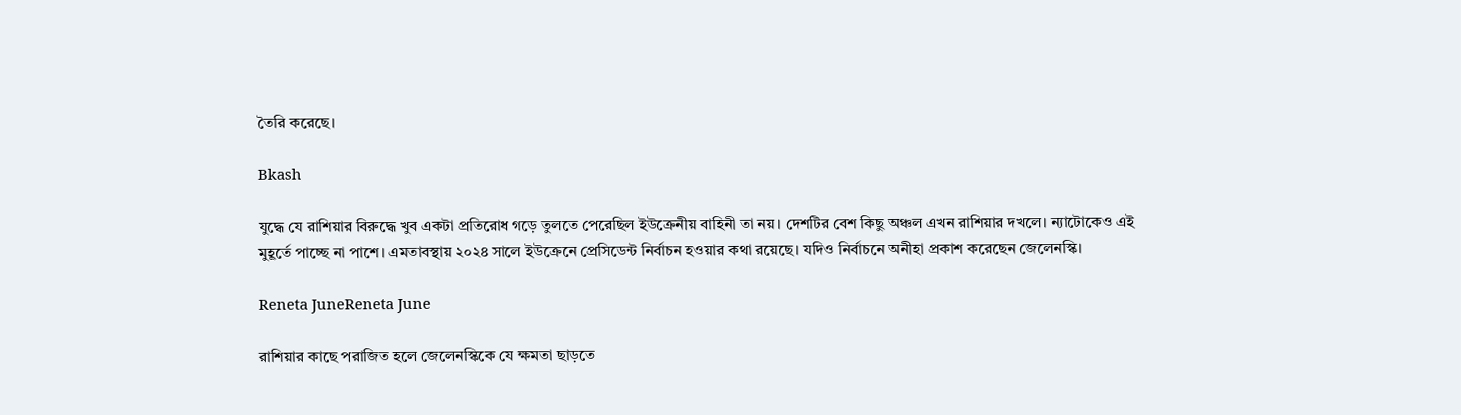তৈরি করেছে।

Bkash

যুদ্ধে যে রাশিয়ার বিরুদ্ধে খুব একটা প্রতিরোধ গড়ে তুলতে পেরেছিল ইউক্রেনীয় বাহিনী তা নয়। দেশটির বেশ কিছু অঞ্চল এখন রাশিয়ার দখলে। ন্যাটোকেও এই মুহূর্তে পাচ্ছে না পাশে। এমতাবস্থায় ২০২৪ সালে ইউক্রেনে প্রেসিডেন্ট নির্বাচন হওয়ার কথা রয়েছে। যদিও নির্বাচনে অনীহা প্রকাশ করেছেন জেলেনস্কি।

Reneta JuneReneta June

রাশিয়ার কাছে পরাজিত হলে জেলেনস্কিকে যে ক্ষমতা ছাড়তে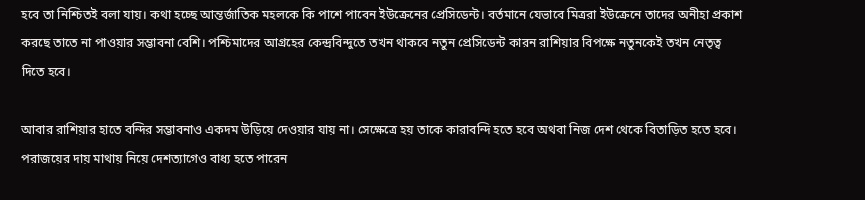হবে তা নিশ্চিতই বলা যায়। কথা হচ্ছে আন্তর্জাতিক মহলকে কি পাশে পাবেন ইউক্রেনের প্রেসিডেন্ট। বর্তমানে যেভাবে মিত্ররা ইউক্রেনে তাদের অনীহা প্রকাশ করছে তাতে না পাওয়ার সম্ভাবনা বেশি। পশ্চিমাদের আগ্রহের কেন্দ্রবিন্দুতে তখন থাকবে নতুন প্রেসিডেন্ট কারন রাশিয়ার বিপক্ষে নতুনকেই তখন নেতৃত্ব দিতে হবে।

আবার রাশিয়ার হাতে বন্দির সম্ভাবনাও একদম উড়িয়ে দেওয়ার যায় না। সেক্ষেত্রে হয় তাকে কারাবন্দি হতে হবে অথবা নিজ দেশ থেকে বিতাড়িত হতে হবে। পরাজয়ের দায় মাথায় নিয়ে দেশত্যাগেও বাধ্য হতে পারেন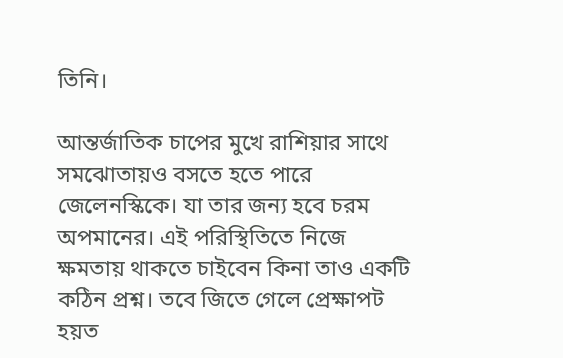তিনি।

আন্তর্জাতিক চাপের মুখে রাশিয়ার সাথে সমঝোতায়ও বসতে হতে পারে জেলেনস্কিকে। যা তার জন্য হবে চরম অপমানের। এই পরিস্থিতিতে নিজে ক্ষমতায় থাকতে চাইবেন কিনা তাও একটি কঠিন প্রশ্ন। তবে জিতে গেলে প্রেক্ষাপট হয়ত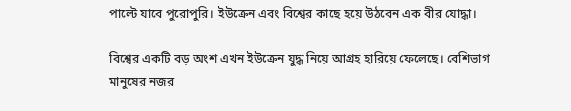পাল্টে যাবে পুরোপুরি। ইউক্রেন এবং বিশ্বের কাছে হয়ে উঠবেন এক বীর যোদ্ধা।

বিশ্বের একটি বড় অংশ এখন ইউক্রেন যুদ্ধ নিয়ে আগ্রহ হারিয়ে ফেলেছে। বেশিভাগ মানুষের নজর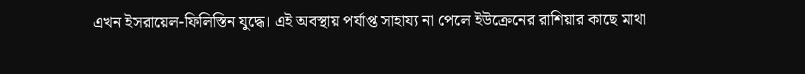এখন ইসরায়েল-ফিলিস্তিন যুদ্ধে। এই অবস্থায় পর্যাপ্ত সাহায্য না পেলে ইউক্রেনের রাশিয়ার কাছে মাথা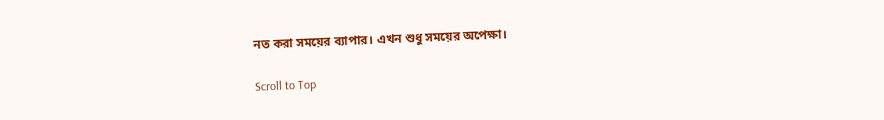নত করা সময়ের ব্যাপার। এখন শুধু সময়ের অপেক্ষা।

Scroll to Top